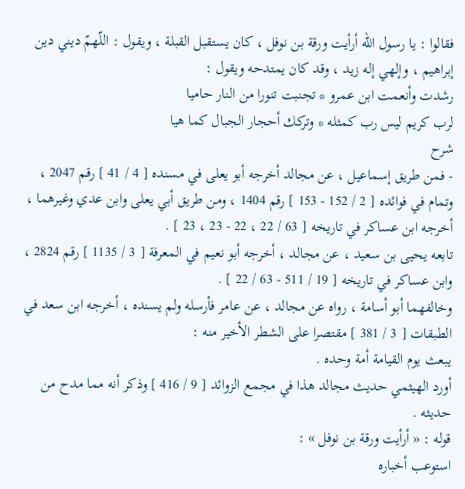فقالوا : يا رسول اللّه أرأيت ورقة بن نوفل ، كان يستقبل القبلة ، ويقول : اللّهمّ ديني دين إبراهيم ، وإلهي إله زيد ، وقد كان يمتدحه ويقول :
رشدت وأنعمت ابن عمرو * تجنبت تنورا من النار حاميا
لرب كريم ليس رب كمثله * وتركك أحجار الجبال كما هيا
شرح
- فمن طريق إسماعيل ، عن مجالد أخرجه أبو يعلى في مسنده [ 4 / 41 ] رقم 2047 ، وتمام في فوائده [ 2 / 152 - 153 ] رقم 1404 ، ومن طريق أبي يعلى وابن عدي وغيرهما ، أخرجه ابن عساكر في تاريخه [ 63 / 22 ، 22 - 23 ، 23 ] .
تابعه يحيى بن سعيد ، عن مجالد ، أخرجه أبو نعيم في المعرفة [ 3 / 1135 ] رقم 2824 ، وابن عساكر في تاريخه [ 19 / 511 - 63 / 22 ] .
وخالفهما أبو أسامة ، رواه عن مجالد ، عن عامر فأرسله ولم يسنده ، أخرجه ابن سعد في الطبقات [ 3 / 381 ] مقتصرا على الشطر الأخير منه :
يبعث يوم القيامة أمة وحده .
أورد الهيثمي حديث مجالد هذا في مجمع الزوائد [ 9 / 416 ] وذكر أنه مما مدح من حديثه .
قوله : « أرأيت ورقة بن نوفل » :
استوعب أخباره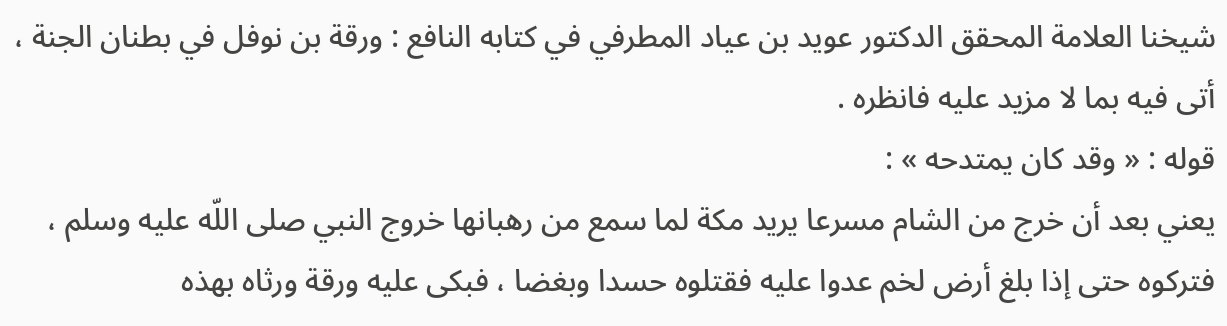شيخنا العلامة المحقق الدكتور عويد بن عياد المطرفي في كتابه النافع : ورقة بن نوفل في بطنان الجنة ، أتى فيه بما لا مزيد عليه فانظره .
قوله : « وقد كان يمتدحه » :
يعني بعد أن خرج من الشام مسرعا يريد مكة لما سمع من رهبانها خروج النبي صلى اللّه عليه وسلم ، فتركوه حتى إذا بلغ أرض لخم عدوا عليه فقتلوه حسدا وبغضا ، فبكى عليه ورقة ورثاه بهذه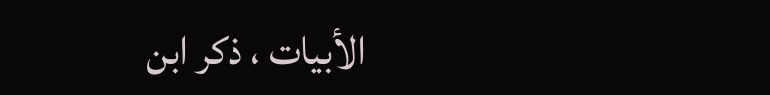الأبيات ، ذكر ابن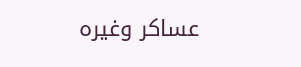عساكر وغيره